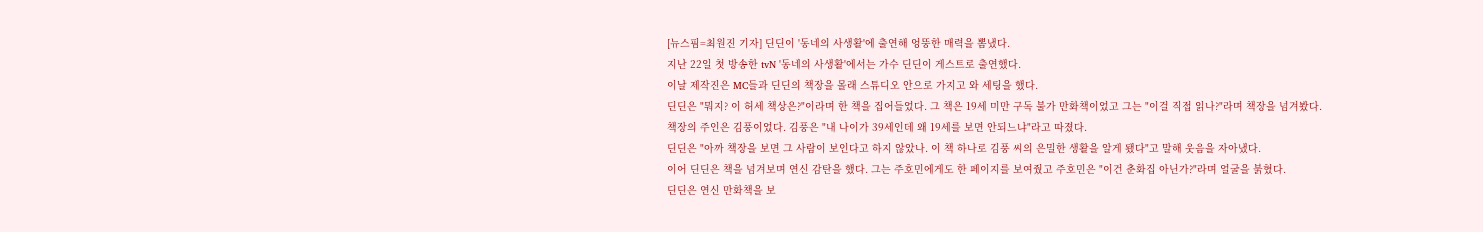[뉴스핌=최원진 기자] 딘딘이 '동네의 사생활'에 출연해 엉뚱한 매력을 뽐냈다.
지난 22일 첫 방송한 tvN '동네의 사생활'에서는 가수 딘딘이 게스트로 출연했다.
이날 제작진은 MC들과 딘딘의 책장을 몰래 스튜디오 안으로 가지고 와 세팅을 했다.
딘딘은 "뭐지? 이 허세 책상은?"이라며 한 책을 집어들었다. 그 책은 19세 미만 구독 불가 만화책이었고 그는 "이걸 직접 읽나?"라며 책장을 넘겨봤다.
책장의 주인은 김풍이었다. 김풍은 "내 나이가 39세인데 왜 19세를 보면 안되느냐"라고 따졌다.
딘딘은 "아까 책장을 보면 그 사람이 보인다고 하지 않았나. 이 책 하나로 김풍 씨의 은밀한 생활을 알게 됐다"고 말해 웃음을 자아냈다.
이어 딘딘은 책을 넘겨보며 연신 감탄을 했다. 그는 주호민에게도 한 페이지를 보여줬고 주호민은 "이건 춘화집 아닌가?"라며 얼굴을 붉혔다.
딘딘은 연신 만화책을 보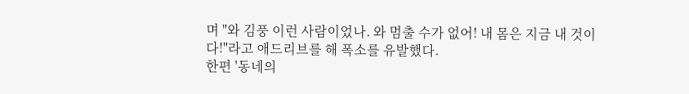며 "와 김풍 이런 사람이었나. 와 멈출 수가 없어! 내 몸은 지금 내 것이다!"라고 애드리브를 해 폭소를 유발했다.
한편 '동네의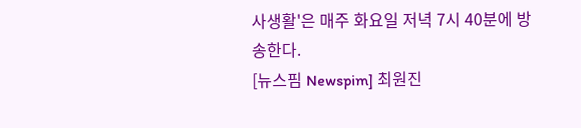사생활'은 매주 화요일 저녁 7시 40분에 방송한다.
[뉴스핌 Newspim] 최원진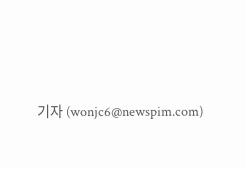기자 (wonjc6@newspim.com)